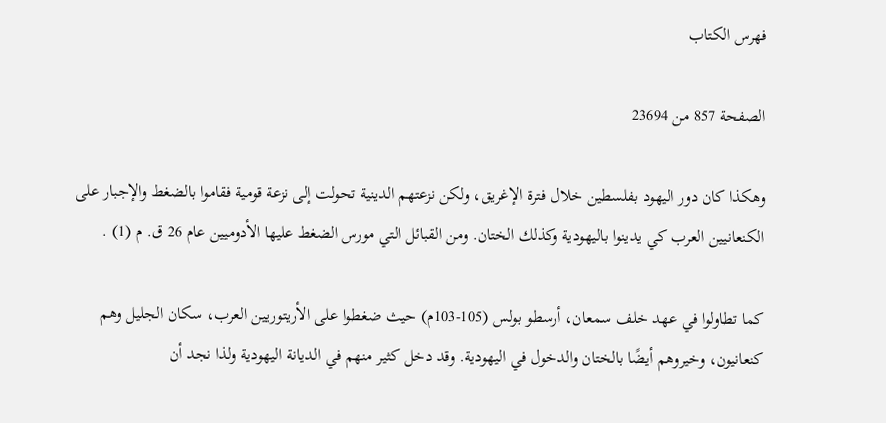فهرس الكتاب

الصفحة 857 من 23694

وهكذا كان دور اليهود بفلسطين خلال فترة الإغريق، ولكن نزعتهم الدينية تحولت إلى نزعة قومية فقاموا بالضغط والإجبار على الكنعانيين العرب كي يدينوا باليهودية وكذلك الختان. ومن القبائل التي مورس الضغط عليها الأدوميين عام 26 ق. م (1) .

كما تطاولوا في عهد خلف سمعان، أرسطو بولس (105-103م) حيث ضغطوا على الأريتوريين العرب، سكان الجليل وهم كنعانيون، وخيروهم أيضًا بالختان والدخول في اليهودية. وقد دخل كثير منهم في الديانة اليهودية ولذا نجد أن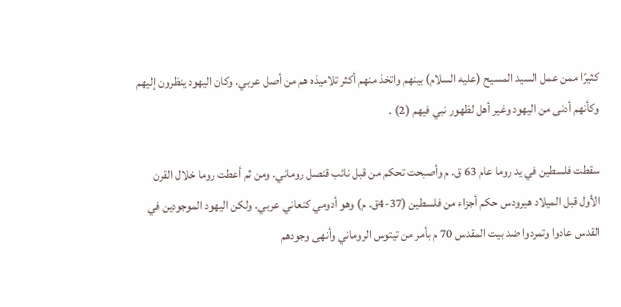كثيرًا ممن عمل السيد المسيح (عليه السلام) بينهم واتخذ منهم أكثر تلاميذه هم من أصل عربي. وكان اليهود ينظرون إليهم وكأنهم أدنى من اليهود وغير أهل لظهور نبي فيهم (2) .

سقطت فلسطين في يد روما عام 63 ق. م وأصبحت تحكم من قبل نائب قنصل روماني. ومن ثم أعطت روما خلال القرن الأول قبل الميلاد هيرودس حكم أجزاء من فلسطين (37-4ق. م) وهو أدومي كنعاني عربي. ولكن اليهود الموجودين في القدس عادوا وتمردوا ضد بيت المقدس 70 م بأمر من تيتوس الروماني وأنهى وجودهم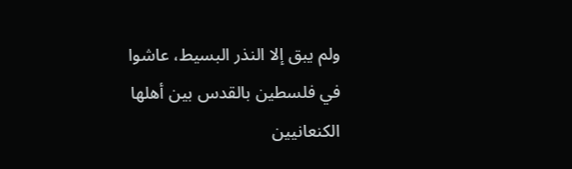ولم يبق إلا النذر البسيط، عاشوا في فلسطين بالقدس بين أهلها الكنعانيين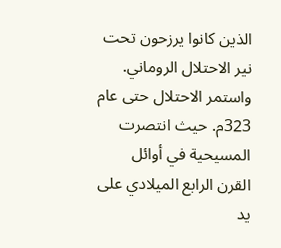الذين كانوا يرزحون تحت نير الاحتلال الروماني. واستمر الاحتلال حتى عام 323م. حيث انتصرت المسيحية في أوائل القرن الرابع الميلادي على يد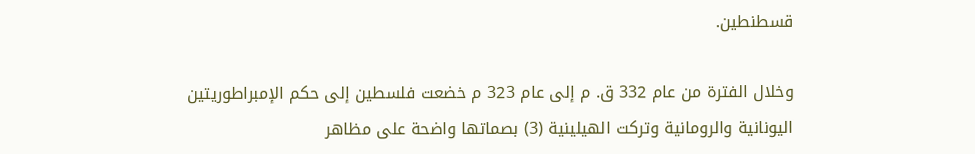قسطنطين.

وخلال الفترة من عام 332 ق. م إلى عام 323 م خضعت فلسطين إلى حكم الإمبراطوريتين اليونانية والرومانية وتركت الهيلينية (3) بصماتها واضحة على مظاهر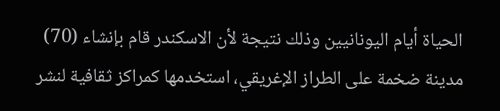الحياة أيام اليونانيين وذلك نتيجة لأن الاسكندر قام بإنشاء (70) مدينة ضخمة على الطراز الإغريقي، استخدمها كمراكز ثقافية لنشر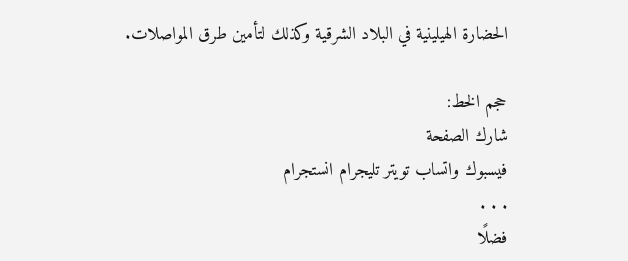الحضارة الهيلينية في البلاد الشرقية وكذلك لتأمين طرق المواصلات.

حجم الخط:
شارك الصفحة
فيسبوك واتساب تويتر تليجرام انستجرام
. . .
فضلًا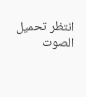انتظر تحميل الصوت